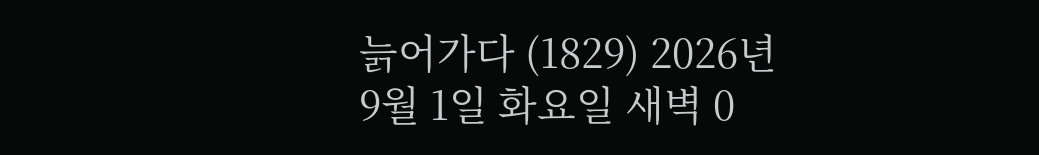늙어가다 (1829) 2026년 9월 1일 화요일 새벽 0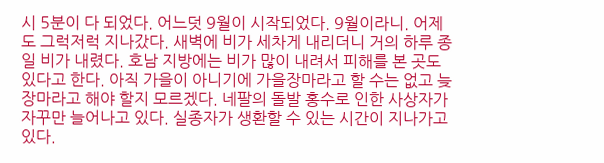시 5분이 다 되었다. 어느덧 9월이 시작되었다. 9월이라니. 어제도 그럭저럭 지나갔다. 새벽에 비가 세차게 내리더니 거의 하루 종일 비가 내렸다. 호남 지방에는 비가 많이 내려서 피해를 본 곳도 있다고 한다. 아직 가을이 아니기에 가을장마라고 할 수는 없고 늦장마라고 해야 할지 모르겠다. 네팔의 돌발 홍수로 인한 사상자가 자꾸만 늘어나고 있다. 실종자가 생환할 수 있는 시간이 지나가고 있다.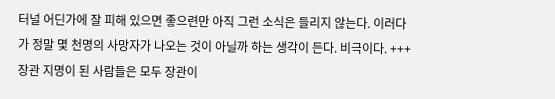터널 어딘가에 잘 피해 있으면 좋으련만 아직 그런 소식은 들리지 않는다. 이러다가 정말 몇 천명의 사망자가 나오는 것이 아닐까 하는 생각이 든다. 비극이다. +++ 장관 지명이 된 사람들은 모두 장관이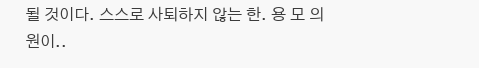될 것이다. 스스로 사퇴하지 않는 한. 용 모 의원이..